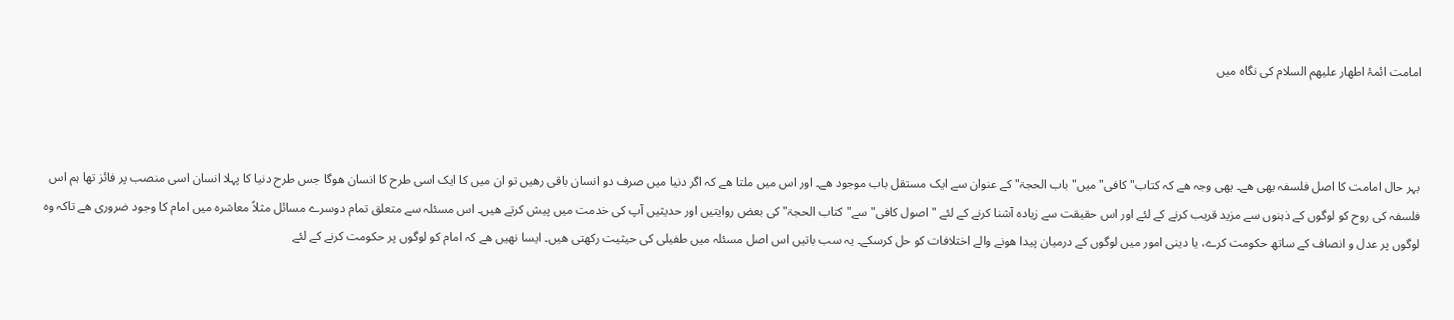امامت ائمۂ اطهار عليهم السلام کی نگاه ميں



بہر حال امامت کا اصل فلسفہ یهی هے۔ یهی وجہ هے کہ کتاب" کافی" میں" باب الحجۃ" کے عنوان سے ایک مستقل باب موجود هے۔ اور اس میں ملتا هے کہ اگر دنیا میں صرف دو انسان باقی رهیں تو ان میں کا ایک اسی طرح کا انسان هوگا جس طرح دنیا کا پہلا انسان اسی منصب پر فائز تھا ہم اس فلسفہ کی روح کو لوگوں کے ذہنوں سے مزید قریب کرنے کے لئے اور اس حقیقت سے زیادہ آشنا کرنے کے لئے "اصول کافی" سے" کتاب الحجۃ" کی بعض روایتیں اور حدیثیں آپ کی خدمت میں پیش کرتے هیں۔ اس مسئلہ سے متعلق تمام دوسرے مسائل مثلاً معاشرہ میں امام کا وجود ضروری هے تاکہ وہ لوگوں پر عدل و انصاف کے ساتھ حکومت کرے، یا دینی امور میں لوگوں کے درمیان پیدا هونے والے اختلافات کو حل کرسکے۔ یہ سب باتیں اس اصل مسئلہ میں طفیلی کی حیثیت رکھتی هیں۔ ایسا نهیں هے کہ امام کو لوگوں پر حکومت کرنے کے لئے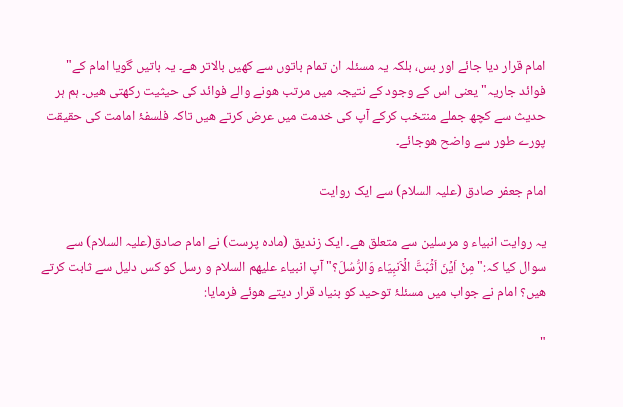امام قرار دیا جائے اور بس، بلکہ یہ مسئلہ ان تمام باتوں سے کهیں بالاتر هے۔ یہ باتیں گویا امام کے" فوائد جاریہ" یعنی اس کے وجود کے نتیجہ میں مرتب هونے والے فوائد کی حیثیت رکھتی هیں۔ ہم ہر حدیث سے کچھ جملے منتخب کرکے آپ کی خدمت میں عرض کرتے هیں تاکہ فلسفۂ امامت کی حقیقت پورے طور سے واضح هوجائے۔

امام جعفر صادق (علیہ السلام) سے ایک روایت

یہ روایت انبیاء و مرسلین سے متعلق هے۔ ایک زندیق (مادہ پرست) نے امام صادق(علیہ السلام) سے سوال کیا کہ:"مِنۡ اَیۡنَ اَثۡبَتَّ الۡاَنبِیَاء وَالرُّسُلَ؟" آپ انبیاء علیھم السلام و رسل کو کس دلیل سے ثابت کرتے هیں؟ امام نے جواب میں مسئلۂ توحید کو بنیاد قرار دیتے هوئے فرمایا:

"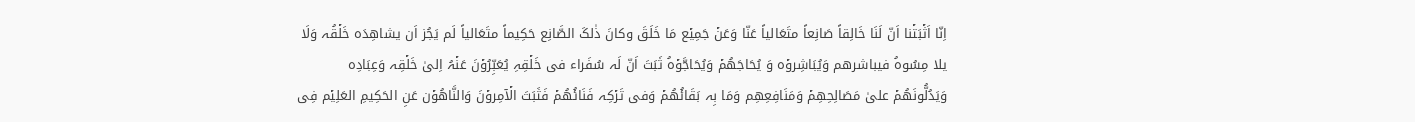اِنّا اَثۡبَتۡنا اَنّ لَنَا خَالِقاً صَانِعاً متَعَالیاً عَنّا وَعَنۡ جَمِیۡع مَا خَلَقَ وکانَ ذٰلکَ الصَّانِع حَکِیماً متَعَالیاً لَم یَجُز اَن یشاھِدَہ خَلۡقُہ وَلَا یلا مِسُوہُ فیباشرھم وَیُبَاشِروۡہ وَ یُحَاجَھُمۡ وَیُحَاجَّوۡہُ ثَبَتَ اَنّ لَہ سُفَراء فی خَلۡقِہِ یُعَبِّرُوۡنَ عَنۡہُ اِلیٰ خَلۡقِہ وَعِبَادِہ وَیَدُلُّونَھُمۡ علیٰ مَصَالِحِھِمۡ وَمَنَافِعِھِم وَمَا بِہ بَقَائُھُمۡ وَفی تَرۡکِہ فَنَائُھُمۡ فَثَبَتَ الۡآمِروۡنَ وَالنَّاھُوۡن عَنِ الحَکِیمِ العَلِیۡم فِی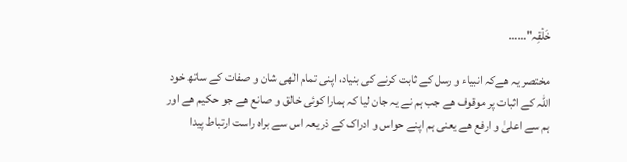خَلۡقِہ"……

مختصر یہ هےکہ انبیاء و رسل کے ثابت کرنے کی بنیاد، اپنی تمام الٰهی شان و صفات کے ساتھ خود اللہ کے اثبات پر موقوف هے جب ہم نے یہ جان لیا کہ ہمارا کوئی خالق و صانع هے جو حکیم هے اور ہم سے اعلیٰ و ارفع هے یعنی ہم اپنے حواس و ادراک کے ذریعہ اس سے براہ راست ارتباط پیدا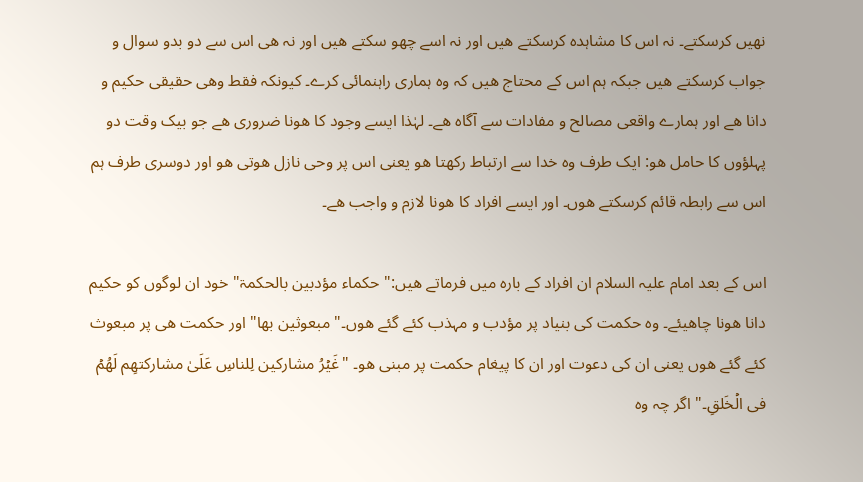نهیں کرسکتے۔ نہ اس کا مشاہدہ کرسکتے هیں اور نہ اسے چھو سکتے هیں اور نہ ھی اس سے دو بدو سوال و جواب کرسکتے هیں جبکہ ہم اس کے محتاج هیں کہ وہ ہماری راہنمائی کرے۔ کیونکہ فقط وهی حقیقی حکیم و دانا هے اور ہمارے واقعی مصالح و مفادات سے آگاہ هے۔ لہٰذا ایسے وجود کا هونا ضروری هے جو بیک وقت دو پہلؤوں کا حامل هو: ایک طرف وہ خدا سے ارتباط رکھتا هو یعنی اس پر وحی نازل هوتی هو اور دوسری طرف ہم اس سے رابطہ قائم کرسکتے هوں۔ اور ایسے افراد کا هونا لازم و واجب هے۔

اس کے بعد امام علیہ السلام ان افراد کے بارہ میں فرماتے هیں:" حکماء مؤدبین بالحکمۃ" خود ان لوگوں کو حکیم دانا هونا چاهیئے۔ وہ حکمت کی بنیاد پر مؤدب و مہذب کئے گئے هوں۔" مبعوثین بھا" اور حکمت هی پر مبعوث کئے گئے هوں یعنی ان کی دعوت اور ان کا پیغام حکمت پر مبنی هو۔ "غَیۡرُ مشارکین لِلناسِ عَلَیٰ مشارکتھِم لَھُمۡ فی الۡخَلقِ۔" اگر چہ وہ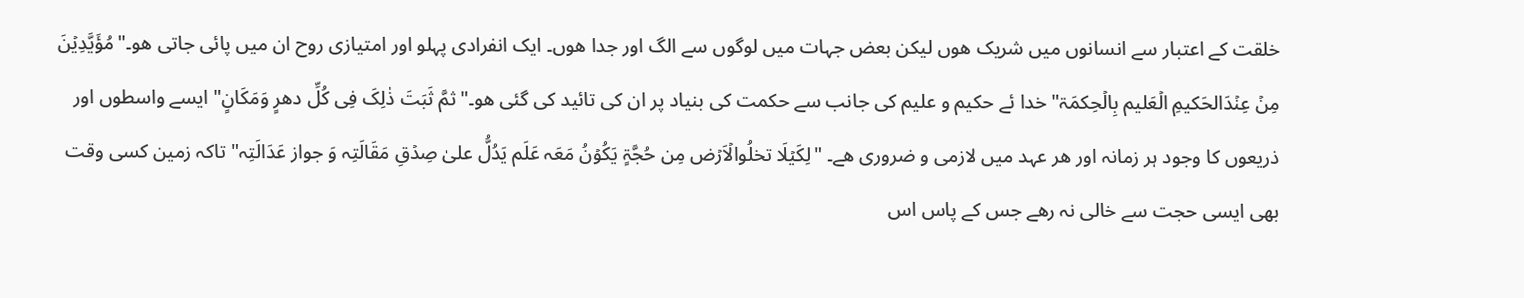خلقت کے اعتبار سے انسانوں میں شریک هوں لیکن بعض جہات میں لوگوں سے الگ اور جدا هوں۔ ایک انفرادی پہلو اور امتیازی روح ان میں پائی جاتی هو۔"مُؤَیَّدِیۡنَ مِنۡ عِنۡدَالحَکیمِ الۡعَلیم بِالۡحِکمَۃ" خدا ئے حکیم و علیم کی جانب سے حکمت کی بنیاد پر ان کی تائید کی گئی هو۔"ثمَّ ثَبَتَ ذٰلِکَ فِی کُلِّ دھرٍ وَمَکَانٍ" ایسے واسطوں اور ذریعوں کا وجود ہر زمانہ اور ھر عہد میں لازمی و ضروری هے۔ "لِکَیۡلَا تخلُوالۡاَرۡض مِن حُجَّۃٍ یَکُوۡنُ مَعَہ عَلَم یَدُلُّ علیٰ صِدۡقِ مَقَالَتِہ وَ جواز عَدَالَتِہ" تاکہ زمین کسی وقت بھی ایسی حجت سے خالی نہ رهے جس کے پاس اس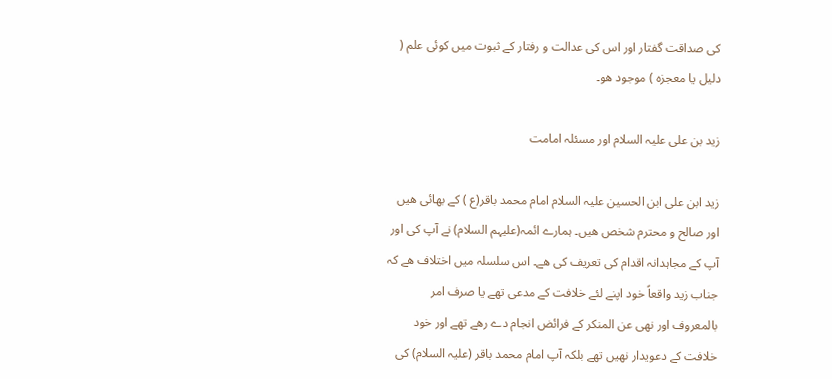کی صداقت گفتار اور اس کی عدالت و رفتار کے ثبوت میں کوئی علم ( دلیل یا معجزہ ) موجود هو۔

زید بن علی علیہ السلام اور مسئلہ امامت

زید ابن علی ابن الحسین علیہ السلام امام محمد باقر(ع ) کے بھائی هیں اور صالح و محترم شخص هیں۔ ہمارے ائمہ(علیہم السلام) نے آپ کی اور آپ کے مجاہدانہ اقدام کی تعریف کی هے۔ اس سلسلہ میں اختلاف هے کہ جناب زید واقعاً خود اپنے لئے خلافت کے مدعی تھے یا صرف امر بالمعروف اور نهی عن المنکر کے فرائض انجام دے رهے تھے اور خود خلافت کے دعویدار نهیں تھے بلکہ آپ امام محمد باقر (علیہ السلام) کی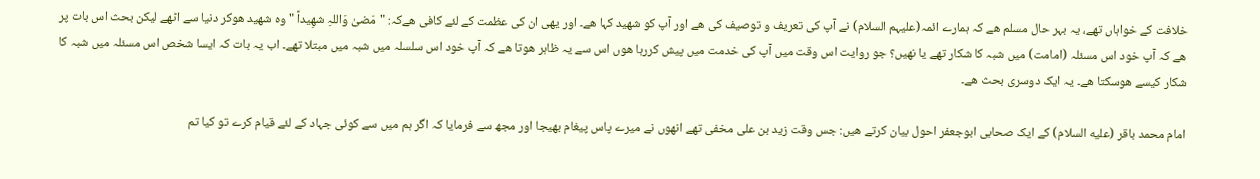خلافت کے خواہاں تھے، یہ بہر حال مسلم هے کہ ہمارے ائمہ(علیہم السلام) نے آپ کی تعریف و توصیف کی هے اور آپ کو شهید کہا هے۔ اور یهی ان کی عظمت کے لئے کافی هےکہ: "مَضیٰ وَاللہِ شھِیداً " وہ شهید هوکر دنیا سے اٹھے لیکن بحث اس بات پر هے کہ آپ خود اس مسئلہ (امامت) میں شبہ کا شکار تھے یا نهیں؟ جو روایت اس وقت میں آپ کی خدمت میں پیش کررہا هوں اس سے یہ ظاہر هوتا هے کہ آپ خود اس سلسلہ میں شبہ میں مبتلا تھے۔ اب یہ بات کہ ایسا شخص اس مسئلہ میں شبہ کا شکار کیسے هوسکتا هے۔ یہ ایک دوسری بحث هے۔

امام محمد باقر (علیه السلام) کے ایک صحابی ابوجعفر احول بیان کرتے هیں: جس وقت زید بن علی مخفی تھے انهوں نے میرے پاس پیغام بھیجا اور مجھ سے فرمایا کہ اگر ہم میں سے کوئی جہاد کے لئے قیام کرے تو کیا تم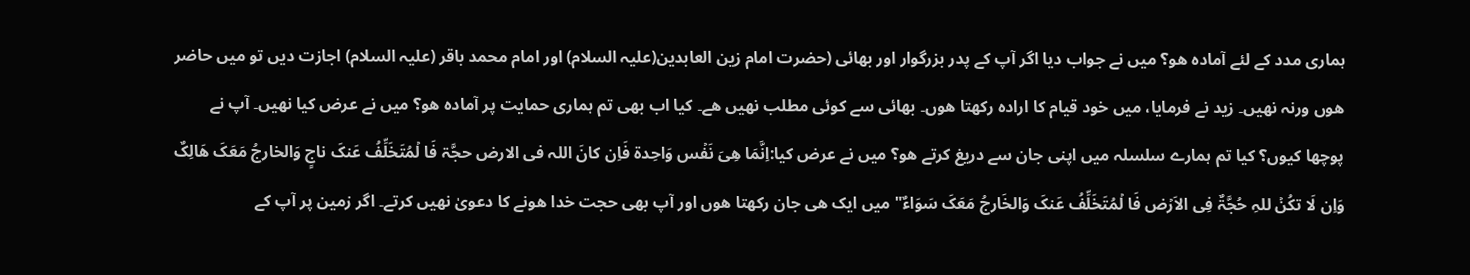ہماری مدد کے لئے آمادہ هو؟ میں نے جواب دیا اگر آپ کے پدر بزرگوار اور بھائی (حضرت امام زین العابدین(علیہ السلام) اور امام محمد باقر (علیہ السلام) اجازت دیں تو میں حاضر هوں ورنہ نهیں۔ زید نے فرمایا، میں خود قیام کا ارادہ رکھتا هوں۔ بھائی سے کوئی مطلب نهیں هے۔ کیا اب بھی تم ہماری حمایت پر آمادہ هو؟ میں نے عرض کیا نهیں۔ آپ نے پوچھا کیوں؟ کیا تم ہمارے سلسلہ میں اپنی جان سے دریغ کرتے هو؟ میں نے عرض کیا:اِنَّمَا ھِیَ نَفۡس وَاحِدۃ فَاِن کانَ اللہ فی الارض حجَّۃ فَا لۡمُتَخَلِّفُ عَنکَ ناجٍ وَالخارجُ مَعَکَ ھَالِکٌ وَاِن لَا تکُنۡ للہِ حُجَّۃٌ فِی الاَرۡض فَا لۡمُتَخَلِّفُ عَنکَ وَالخَارجُ مَعَکَ سَوَاءٌ" میں ایک هی جان رکھتا هوں اور آپ بھی حجت خدا هونے کا دعویٰ نهیں کرتے۔ اگر زمین پر آپ کے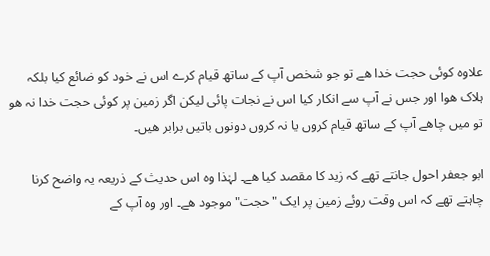علاوہ کوئی حجت خدا هے تو جو شخص آپ کے ساتھ قیام کرے اس نے خود کو ضائع کیا بلکہ ہلاک هوا اور جس نے آپ سے انکار کیا اس نے نجات پائی لیکن اگر زمین پر کوئی حجت خدا نہ هو تو میں چاهے آپ کے ساتھ قیام کروں یا نہ کروں دونوں باتیں برابر هیں۔

ابو جعفر احول جانتے تھے کہ زید کا مقصد کیا هے۔ لہٰذا وہ اس حدیث کے ذریعہ یہ واضح کرنا چاہتے تھے کہ اس وقت روئے زمین پر ایک "حجت" موجود هے۔ اور وہ آپ کے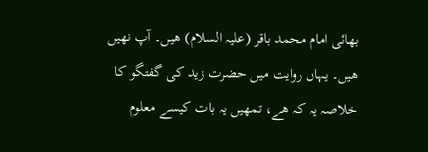بھائی امام محمد باقر (علیہ السلام) هیں۔ آپ نهیں هیں۔ یہاں روایت میں حضرت زید کی گفتگو کا خلاصہ یہ کہ ھے، تمهیں یہ بات کیسے معلوم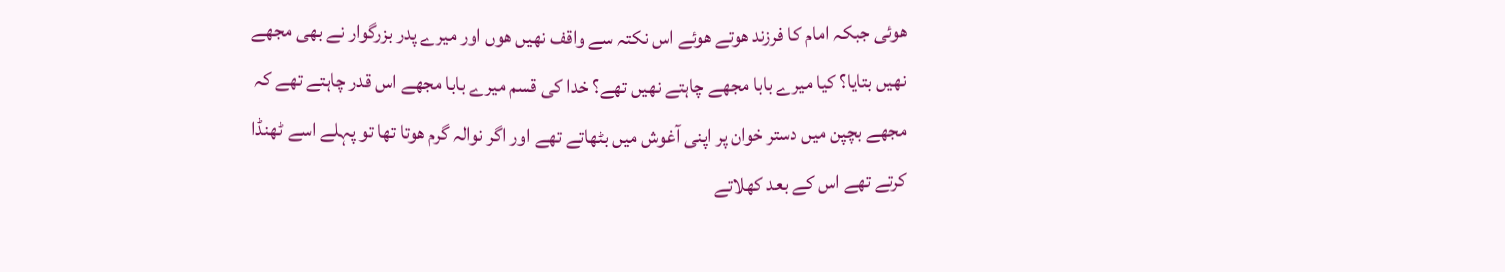هوئی جبکہ امام کا فرزند هوتے هوئے اس نکتہ سے واقف نهیں هوں اور میرے پدر بزرگوار نے بھی مجھے نهیں بتایا؟ کیا میرے بابا مجھے چاہتے نهیں تھے؟ خدا کی قسم میرے بابا مجھے اس قدر چاہتے تھے کہ مجھے بچپن میں دستر خوان پر اپنی آغوش میں بٹھاتے تھے اور اگر نوالہ گرم هوتا تھا تو پہلے اسے ٹھنڈا کرتے تھے اس کے بعد کھلاتے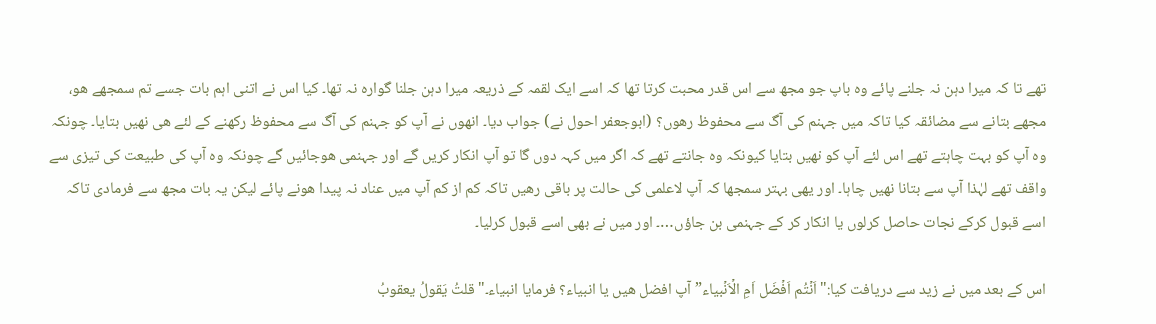تھے تا کہ میرا دہن نہ جلنے پائے وہ باپ جو مجھ سے اس قدر محبت کرتا تھا کہ اسے ایک لقمہ کے ذریعہ میرا دہن جلنا گوارہ نہ تھا۔ کیا اس نے اتنی اہم بات جسے تم سمجھے هو، مجھے بتانے سے مضائقہ کیا تاکہ میں جہنم کی آگ سے محفوظ رهوں؟ (ابوجعفر احول نے) جواب دیا۔ انهوں نے آپ کو جہنم کی آگ سے محفوظ رکھنے کے لئے هی نهیں بتایا۔ چونکہ وہ آپ کو بہت چاہتے تھے اس لئے آپ کو نهیں بتایا کیونکہ وہ جانتے تھے کہ اگر میں کہہ دوں گا تو آپ انکار کریں گے اور جہنمی هوجائیں گے چونکہ وہ آپ کی طبیعت کی تیزی سے واقف تھے لہٰذا آپ سے بتانا نهیں چاہا۔ اور یهی بہتر سمجھا کہ آپ لاعلمی کی حالت پر باقی رهیں تاکہ کم از کم آپ میں عناد نہ پیدا هونے پائے لیکن یہ بات مجھ سے فرمادی تاکہ اسے قبول کرکے نجات حاصل کرلوں یا انکار کر کے جہنمی بن جاؤں…۔ اور میں نے بھی اسے قبول کرلیا۔

اس کے بعد میں نے زید سے دریافت کیا:"اَنۡتُم اَفۡضَل اَمِ الۡاَنۡبیاء” آپ افضل هیں یا انبیاء؟ فرمایا انبیاء۔"قلتُ یَقولُ یعقوبُ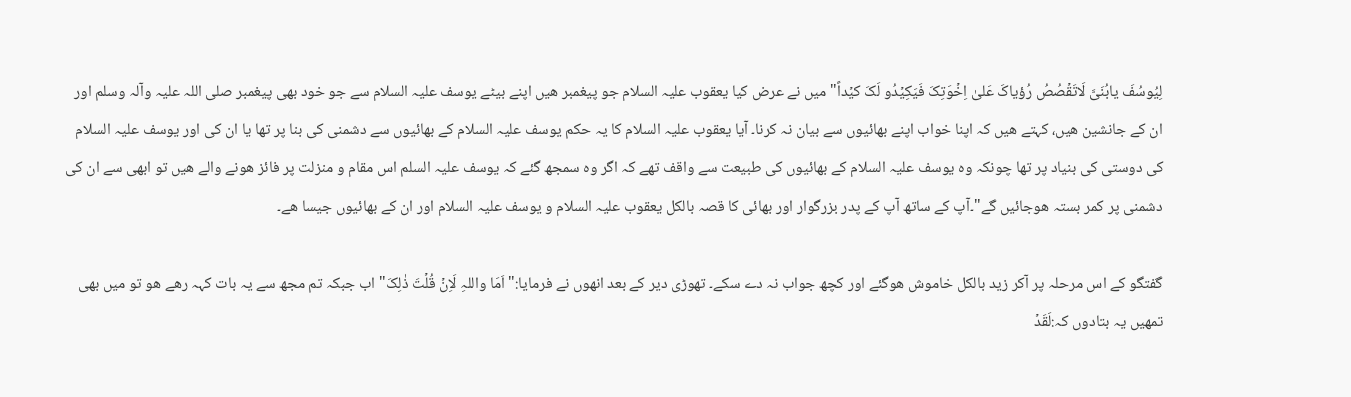لِیُوسُفَ یابُنَیَّ لَاتَقۡصُصُ رُؤیاکَ عَلیٰ اِخۡوَتِکَ فَیَکِیۡدُو لَکَ کیۡداً" میں نے عرض کیا یعقوب علیہ السلام جو پیغمبر هیں اپنے بیٹے یوسف علیہ السلام سے جو خود بھی پیغمبر صلی اللہ علیہ وآلہ وسلم اور ان کے جانشین هیں، کہتے هیں کہ اپنا خواب اپنے بھائیوں سے بیان نہ کرنا۔ آیا یعقوب علیہ السلام کا یہ حکم یوسف علیہ السلام کے بھائیوں سے دشمنی کی بنا پر تھا یا ان کی اور یوسف علیہ السلام کی دوستی کی بنیاد پر تھا چونکہ وہ یوسف علیہ السلام کے بھائیوں کی طبیعت سے واقف تھے کہ اگر وہ سمجھ گئے کہ یوسف علیہ السلم اس مقام و منزلت پر فائز هونے والے هیں تو ابھی سے ان کی دشمنی پر کمر بستہ هوجائیں گے"۔آپ کے ساتھ آپ کے پدر بزرگوار اور بھائی کا قصہ بالکل یعقوب علیہ السلام و یوسف علیہ السلام اور ان کے بھائیوں جیسا هے۔

گفتگو کے اس مرحلہ پر آکر زید بالکل خاموش هوگئے اور کچھ جواب نہ دے سکے۔ تھوڑی دیر کے بعد انهوں نے فرمایا:"اَمَا واللہِ لَاِنۡ قُلۡتَ ذٰلِکَ" اب جبکہ تم مجھ سے یہ بات کہہ رهے هو تو میں بھی تمهیں یہ بتادوں کہ:لَقَدۡ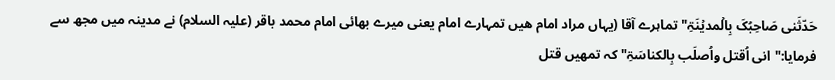حَدّثَنی صَاحِبُکَ بِالۡمدیۡنَۃِ"تماہرے آقا (یہاں مراد امام هیں تمہارے امام یعنی میرے بھائی امام محمد باقر (علیہ السلام) نے مدینہ میں مجھ سے فرمایا:"انی اُقتل واُصلَب بِالکناسَۃِ" کہ تمهیں قتل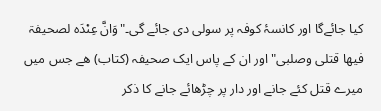کیا جائےگا اور کانسۂ کوفہ پر سولی دی جائے گی۔"وَانَّ عِنۡدَہ لصحیفۃ فیھا قتلی وصلبی" اور ان کے پاس ایک صحیفہ (کتاب) هے جس میں میرے قتل کئے جانے اور دار پر چڑھائے جانے کا ذکر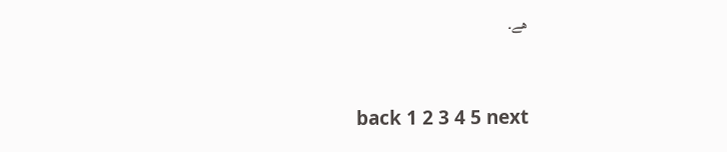هے۔



back 1 2 3 4 5 next